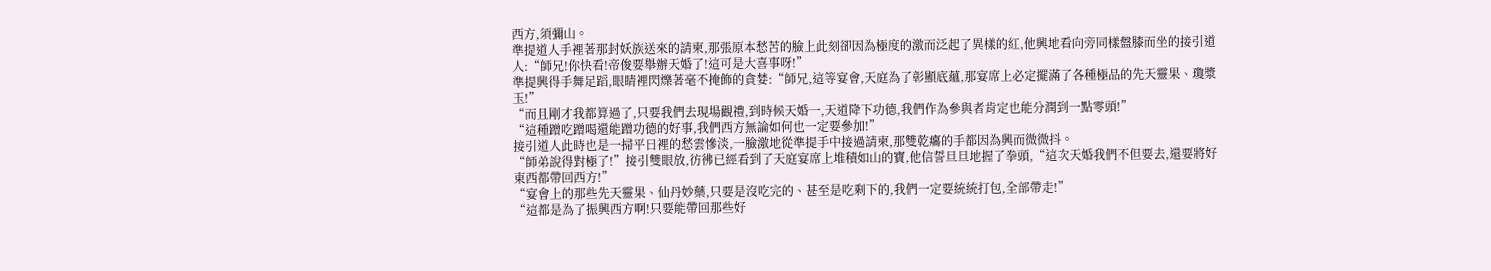西方,須彌山。
準提道人手裡著那封妖族送來的請柬,那張原本愁苦的臉上此刻卻因為極度的激而泛起了異樣的紅,他興地看向旁同樣盤膝而坐的接引道人:“師兄!你快看!帝俊要舉辦天婚了!這可是大喜事呀!”
準提興得手舞足蹈,眼睛裡閃爍著毫不掩飾的貪婪:“師兄,這等宴會,天庭為了彰顯底蘊,那宴席上必定擺滿了各種極品的先天靈果、瓊漿玉!”
“而且剛才我都算過了,只要我們去現場觀禮,到時候天婚一,天道降下功德,我們作為參與者肯定也能分潤到一點零頭!”
“這種蹭吃蹭喝還能蹭功德的好事,我們西方無論如何也一定要參加!”
接引道人此時也是一掃平日裡的愁雲慘淡,一臉激地從準提手中接過請柬,那雙乾癟的手都因為興而微微抖。
“師弟說得對極了!”接引雙眼放,彷彿已經看到了天庭宴席上堆積如山的寶,他信誓旦旦地握了拳頭,“這次天婚我們不但要去,還要將好東西都帶回西方!”
“宴會上的那些先天靈果、仙丹妙藥,只要是沒吃完的、甚至是吃剩下的,我們一定要統統打包,全部帶走!”
“這都是為了振興西方啊!只要能帶回那些好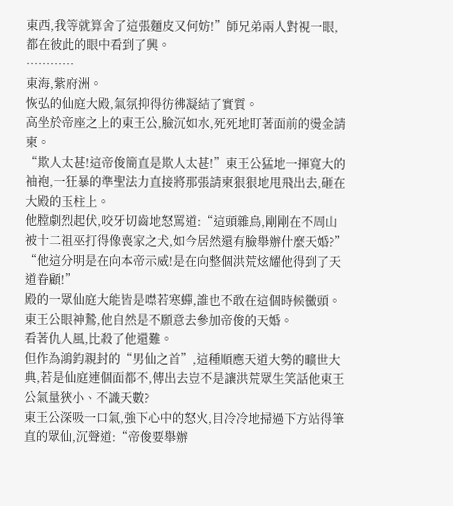東西,我等就算舍了這張麵皮又何妨!”師兄弟兩人對視一眼,都在彼此的眼中看到了興。
…………
東海,紫府洲。
恢弘的仙庭大殿,氣氛抑得彷彿凝結了實質。
高坐於帝座之上的東王公,臉沉如水,死死地盯著面前的燙金請柬。
“欺人太甚!這帝俊簡直是欺人太甚!”東王公猛地一揮寬大的袖袍,一狂暴的準聖法力直接將那張請柬狠狠地甩飛出去,砸在大殿的玉柱上。
他膛劇烈起伏,咬牙切齒地怒罵道:“這頭雜鳥,剛剛在不周山被十二祖巫打得像喪家之犬,如今居然還有臉舉辦什麼天婚?”
“他這分明是在向本帝示威!是在向整個洪荒炫耀他得到了天道眷顧!”
殿的一眾仙庭大能皆是噤若寒蟬,誰也不敢在這個時候黴頭。
東王公眼神鷙,他自然是不願意去參加帝俊的天婚。
看著仇人風,比殺了他還難。
但作為鴻鈞親封的“男仙之首”,這種順應天道大勢的曠世大典,若是仙庭連個面都不,傳出去豈不是讓洪荒眾生笑話他東王公氣量狹小、不識天數?
東王公深吸一口氣,強下心中的怒火,目冷冷地掃過下方站得筆直的眾仙,沉聲道:“帝俊要舉辦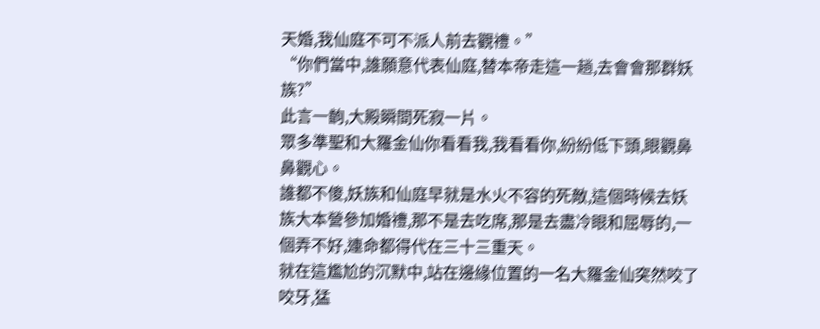天婚,我仙庭不可不派人前去觀禮。”
“你們當中,誰願意代表仙庭,替本帝走這一趟,去會會那群妖族?”
此言一齣,大殿瞬間死寂一片。
眾多準聖和大羅金仙你看看我,我看看你,紛紛低下頭,眼觀鼻鼻觀心。
誰都不傻,妖族和仙庭早就是水火不容的死敵,這個時候去妖族大本營參加婚禮,那不是去吃席,那是去盡冷眼和屈辱的,一個弄不好,連命都得代在三十三重天。
就在這尷尬的沉默中,站在邊緣位置的一名大羅金仙突然咬了咬牙,猛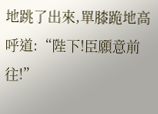地跳了出來,單膝跪地高呼道:“陛下!臣願意前往!”